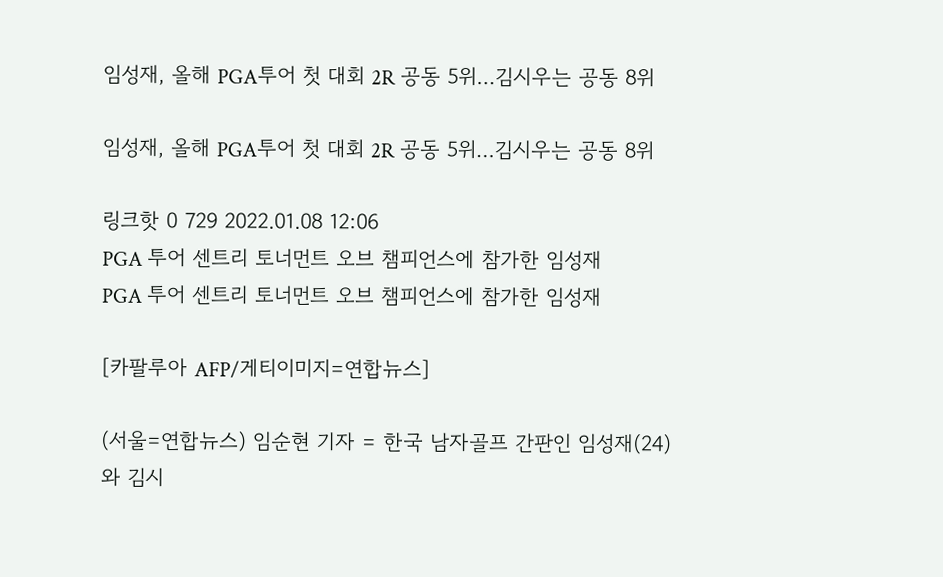임성재, 올해 PGA투어 첫 대회 2R 공동 5위…김시우는 공동 8위

임성재, 올해 PGA투어 첫 대회 2R 공동 5위…김시우는 공동 8위

링크핫 0 729 2022.01.08 12:06
PGA 투어 센트리 토너먼트 오브 챔피언스에 참가한 임성재
PGA 투어 센트리 토너먼트 오브 챔피언스에 참가한 임성재

[카팔루아 AFP/게티이미지=연합뉴스]

(서울=연합뉴스) 임순현 기자 = 한국 남자골프 간판인 임성재(24)와 김시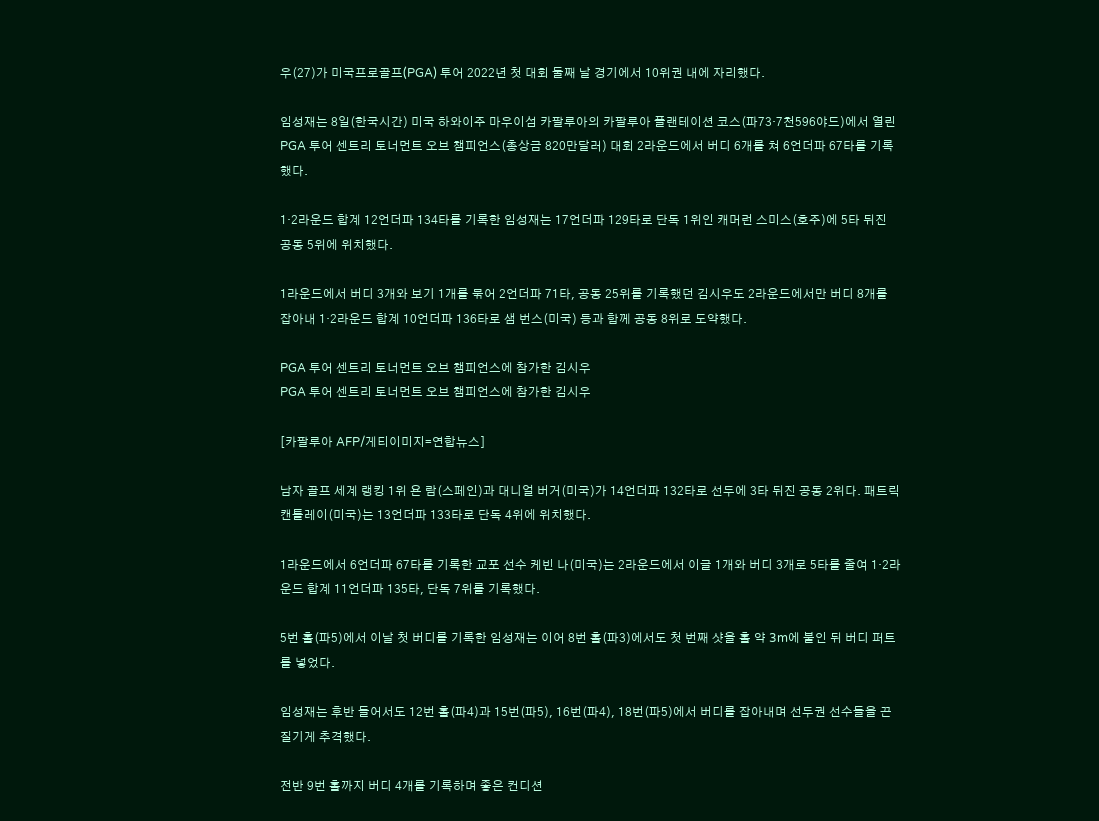우(27)가 미국프로골프(PGA) 투어 2022년 첫 대회 둘째 날 경기에서 10위권 내에 자리했다.

임성재는 8일(한국시간) 미국 하와이주 마우이섬 카팔루아의 카팔루아 플랜테이션 코스(파73·7천596야드)에서 열린 PGA 투어 센트리 토너먼트 오브 챔피언스(총상금 820만달러) 대회 2라운드에서 버디 6개를 쳐 6언더파 67타를 기록했다.

1·2라운드 합계 12언더파 134타를 기록한 임성재는 17언더파 129타로 단독 1위인 캐머런 스미스(호주)에 5타 뒤진 공동 5위에 위치했다.

1라운드에서 버디 3개와 보기 1개를 묶어 2언더파 71타, 공동 25위를 기록했던 김시우도 2라운드에서만 버디 8개를 잡아내 1·2라운드 합계 10언더파 136타로 샘 번스(미국) 등과 함께 공동 8위로 도약했다.

PGA 투어 센트리 토너먼트 오브 챔피언스에 참가한 김시우
PGA 투어 센트리 토너먼트 오브 챔피언스에 참가한 김시우

[카팔루아 AFP/게티이미지=연합뉴스]

남자 골프 세계 랭킹 1위 욘 람(스페인)과 대니얼 버거(미국)가 14언더파 132타로 선두에 3타 뒤진 공동 2위다. 패트릭 캔틀레이(미국)는 13언더파 133타로 단독 4위에 위치했다.

1라운드에서 6언더파 67타를 기록한 교포 선수 케빈 나(미국)는 2라운드에서 이글 1개와 버디 3개로 5타를 줄여 1·2라운드 합계 11언더파 135타, 단독 7위를 기록했다.

5번 홀(파5)에서 이날 첫 버디를 기록한 임성재는 이어 8번 홀(파3)에서도 첫 번째 샷을 홀 약 3m에 붙인 뒤 버디 퍼트를 넣었다.

임성재는 후반 들어서도 12번 홀(파4)과 15번(파5), 16번(파4), 18번(파5)에서 버디를 잡아내며 선두권 선수들을 끈질기게 추격했다.

전반 9번 홀까지 버디 4개를 기록하며 좋은 컨디션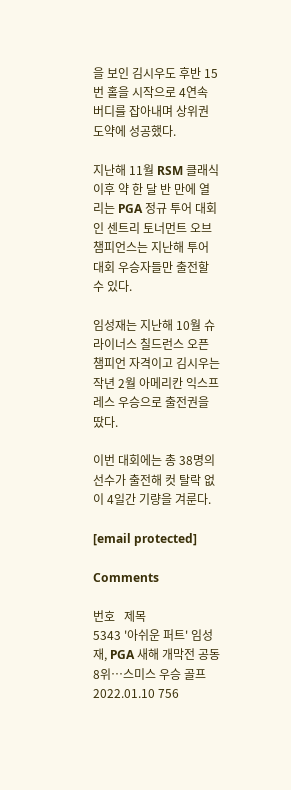을 보인 김시우도 후반 15번 홀을 시작으로 4연속 버디를 잡아내며 상위권 도약에 성공했다.

지난해 11월 RSM 클래식 이후 약 한 달 반 만에 열리는 PGA 정규 투어 대회인 센트리 토너먼트 오브 챔피언스는 지난해 투어 대회 우승자들만 출전할 수 있다.

임성재는 지난해 10월 슈라이너스 칠드런스 오픈 챔피언 자격이고 김시우는 작년 2월 아메리칸 익스프레스 우승으로 출전권을 땄다.

이번 대회에는 총 38명의 선수가 출전해 컷 탈락 없이 4일간 기량을 겨룬다.

[email protected]

Comments

번호   제목
5343 '아쉬운 퍼트' 임성재, PGA 새해 개막전 공동 8위…스미스 우승 골프 2022.01.10 756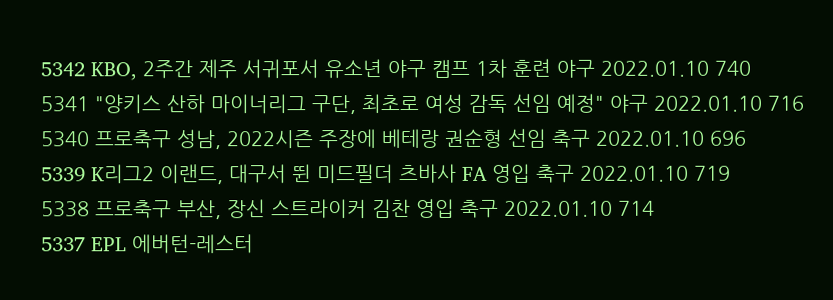5342 KBO, 2주간 제주 서귀포서 유소년 야구 캠프 1차 훈련 야구 2022.01.10 740
5341 "양키스 산하 마이너리그 구단, 최초로 여성 감독 선임 예정" 야구 2022.01.10 716
5340 프로축구 성남, 2022시즌 주장에 베테랑 권순형 선임 축구 2022.01.10 696
5339 K리그2 이랜드, 대구서 뛴 미드필더 츠바사 FA 영입 축구 2022.01.10 719
5338 프로축구 부산, 장신 스트라이커 김찬 영입 축구 2022.01.10 714
5337 EPL 에버턴-레스터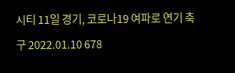시티 11일 경기, 코로나19 여파로 연기 축구 2022.01.10 678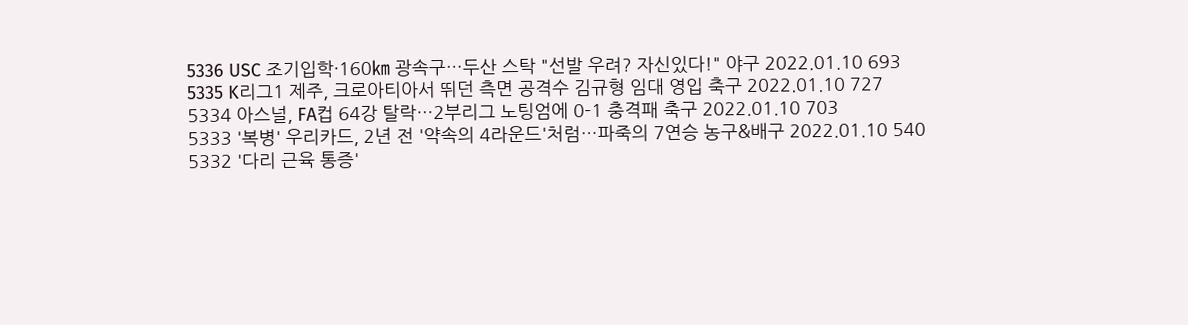5336 USC 조기입학·160㎞ 광속구…두산 스탁 "선발 우려? 자신있다!" 야구 2022.01.10 693
5335 K리그1 제주, 크로아티아서 뛰던 측면 공격수 김규형 임대 영입 축구 2022.01.10 727
5334 아스널, FA컵 64강 탈락…2부리그 노팅엄에 0-1 충격패 축구 2022.01.10 703
5333 '복병' 우리카드, 2년 전 '약속의 4라운드'처럼…파죽의 7연승 농구&배구 2022.01.10 540
5332 '다리 근육 통증'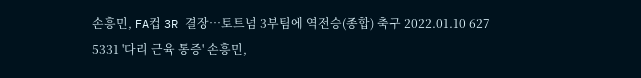손흥민, FA컵 3R 결장…토트넘 3부팀에 역전승(종합) 축구 2022.01.10 627
5331 '다리 근육 통증' 손흥민,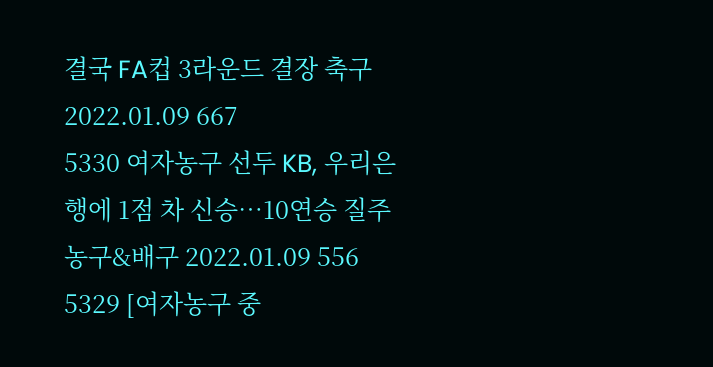결국 FA컵 3라운드 결장 축구 2022.01.09 667
5330 여자농구 선두 KB, 우리은행에 1점 차 신승…10연승 질주 농구&배구 2022.01.09 556
5329 [여자농구 중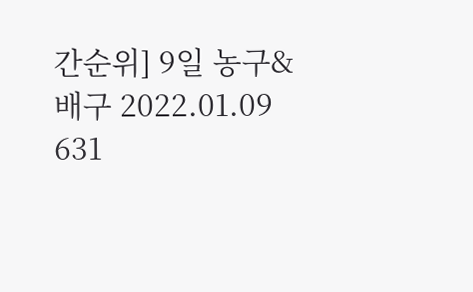간순위] 9일 농구&배구 2022.01.09 631